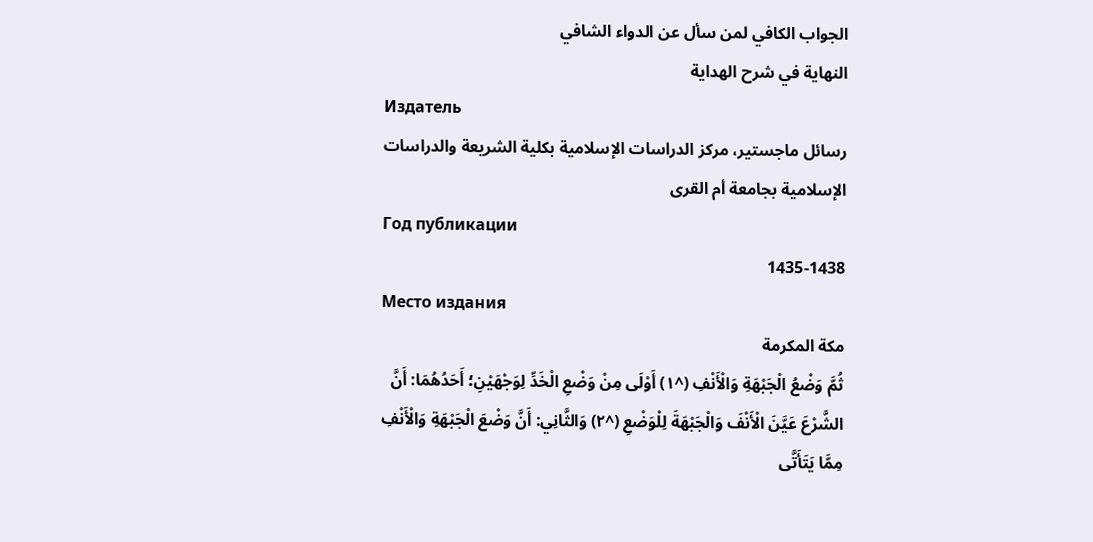الجواب الكافي لمن سأل عن الدواء الشافي
النهاية في شرح الهداية
Издатель
رسائل ماجستير، مركز الدراسات الإسلامية بكلية الشريعة والدراسات الإسلامية بجامعة أم القرى
Год публикации
1435-1438
Место издания
مكة المكرمة
ثُمَّ وَضْعُ الْجَبْهَةِ وَالْأَنْفِ (^١) أَوْلَى مِنْ وَضْعِ الْخَدِّ لِوَجْهَيْنِ؛ أَحَدُهُمَا: أَنَّ الشَّرْعَ عَيَّنَ الْأَنْفَ وَالْجَبْهَةَ لِلْوَضْعِ (^٢) وَالثَّانِي: أَنَّ وَضْعَ الْجَبْهَةِ وَالْأَنْفِ مِمَّا يَتَأَتَّى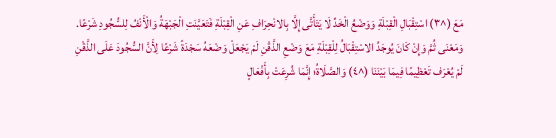مَعَ (^٣) اسْتِقْبَالِ الْقِبْلَةِ وَوَضْعُ الْخَدِّ لَا يَتَأَتَّى إِلَّا بِالانْحِرَافِ عَنِ الْقِبْلَةِ فَتَعَيَّنَتِ الْجَبْهَةُ وَالْأَنْفُ لِلسُّجُودِ شَرْعًا.
وَمَعْنَى ثُمَّ وَإِنْ كَانَ يُوجَدُ الاسْتِقْبَالُ لِلْقِبْلَةِ مَعَ وَضْعِ الذَّقْنِ لَمْ يَجْعَلْ وَضْعَهُ سَجْدَةً شَرْعًا لِأَنَّ السُّجُودَ عَلَى الذَّقْنِ لَمْ يُعْرَف تَعْظِيمًا فِيمَا بَيْنَنَا (^٤) وَالصَّلَاةُ؛ إِنَّمَا شُرِعَتْ بِأَفْعَالٍ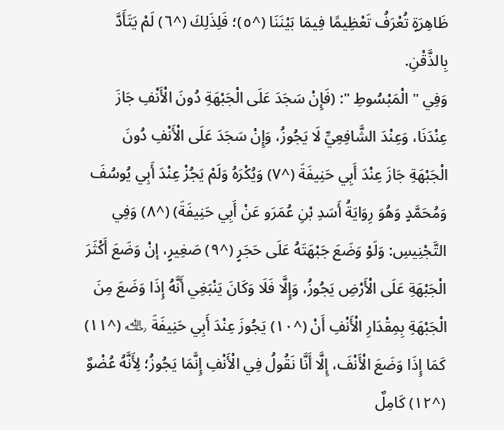ظَاهِرَةٍ تُعْرَفُ تَعْظِيمًا فِيمَا بَيْنَنَا (^٥)؛ فَلِذَلِكَ (^٦) لَمْ يَتَأَدَّ بِالذَّقْنِ.
وَفِي " الْمَبْسُوطِ ": (فَإِنْ سَجَدَ عَلَى الْجَبْهَةِ دُونَ الْأَنْفِ جَازَ عِنْدَنَا، وَعِنْدَ الشَّافِعِيِّ لَا يَجُوزُ، وَإِنْ سَجَدَ عَلَى الْأَنْفِ دُونَ الْجَبْهَةِ جَازَ عِنْدَ أَبِي حَنِيفَةَ (^٧) وَيُكْرَهُ وَلَمْ يَجُزْ عِنْدَ أَبِي يُوسُفَ وَمُحَمَّدٍ وَهُوَ رِوَايَةُ أَسَدِ بْنِ عُمَرَو عَنْ أَبِي حَنِيفَةَ) (^٨) وَفِي التَّجْنِيسِ: وَلَوْ وَضَعَ جَبْهَتَهُ عَلَى حَجَرٍ (^٩) صَغِيرٍ، إنْ وَضَعَ أَكْثَرَ الْجَبْهَةِ عَلَى الْأَرْضِ يَجُوزُ، وَإِلَّا فَلَا وَكَانَ يَنْبَغِي أَنَّهُ إِذَا وَضَعَ مِنَ الْجَبْهَةِ بِمِقْدَارِ الْأَنْفِ أَنْ (^١٠) يَجُوزَ عِنْدَ أَبِي حَنِيفَةَ ﵀ (^١١) كَمَا إِذَا وَضَعَ الْأَنْفَ، إِلَّا أَنَّا نَقُولُ فِي الْأَنْفِ إِنَّمَا يَجُوزُ؛ لِأَنَّهُ عُضْوٌ (^١٢) كَامِلٌ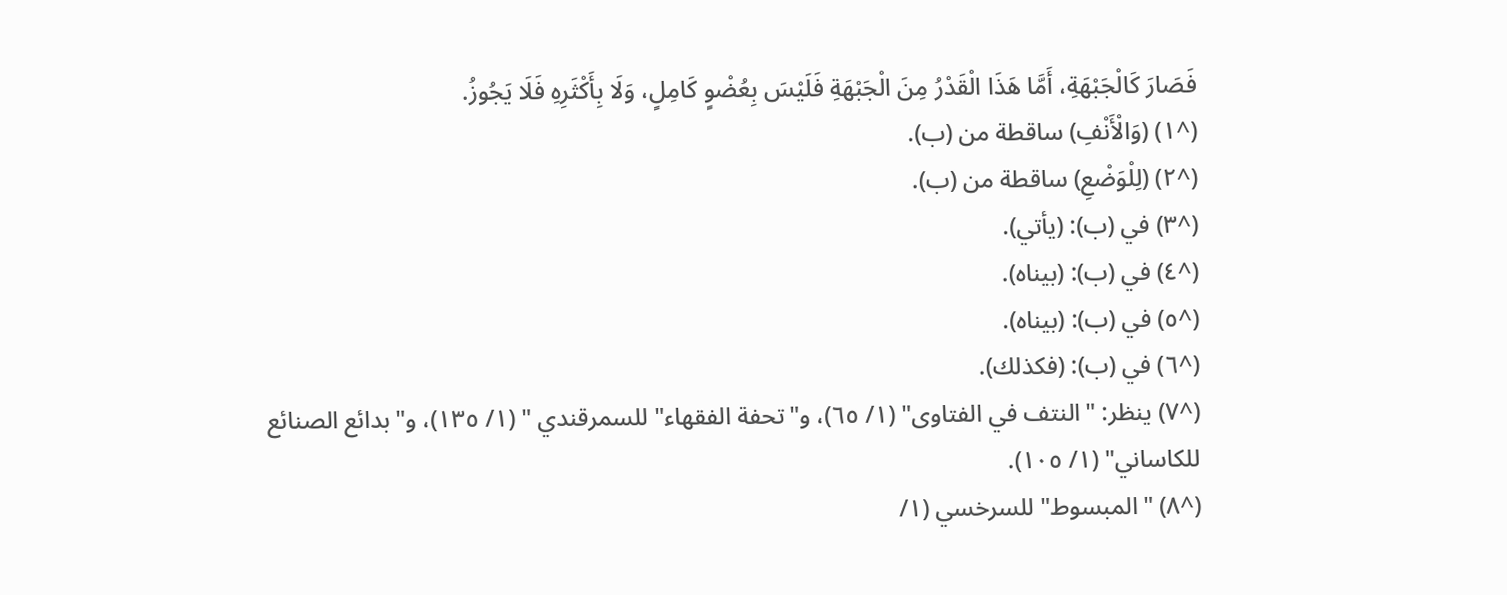فَصَارَ كَالْجَبْهَةِ، أَمَّا هَذَا الْقَدْرُ مِنَ الْجَبْهَةِ فَلَيْسَ بِعُضْوٍ كَامِلٍ، وَلَا بِأَكْثَرِهِ فَلَا يَجُوزُ.
(^١) (وَالْأَنْفِ) ساقطة من (ب).
(^٢) (لِلْوَضْعِ) ساقطة من (ب).
(^٣) في (ب): (يأتي).
(^٤) في (ب): (بيناه).
(^٥) في (ب): (بيناه).
(^٦) في (ب): (فكذلك).
(^٧) ينظر: "النتف في الفتاوى" (١/ ٦٥)، و"تحفة الفقهاء" للسمرقندي " (١/ ١٣٥)، و"بدائع الصنائع للكاساني" (١/ ١٠٥).
(^٨) "المبسوط" للسرخسي (١/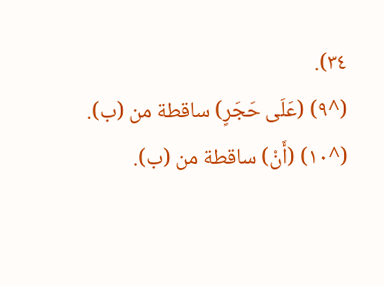٣٤).
(^٩) (عَلَى حَجَرٍ) ساقطة من (ب).
(^١٠) (أَنْ) ساقطة من (ب).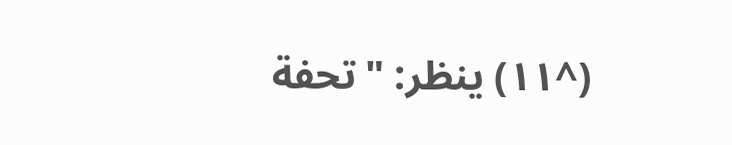(^١١) ينظر: "تحفة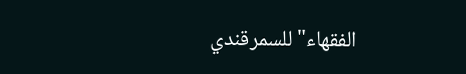الفقهاء" للسمرقندي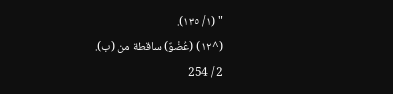" (١/ ١٣٥).
(^١٢) (عُضْوٌ) ساقطة من (ب).
2 / 254